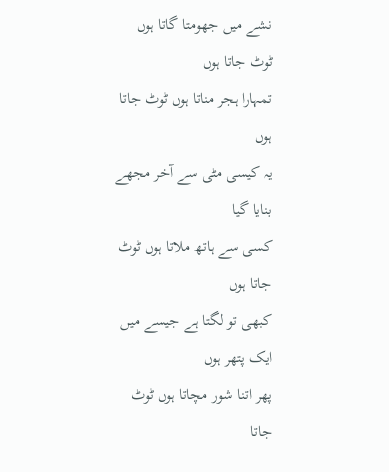نشے میں جھومتا گاتا ہوں ٹوٹ جاتا ہوں
تمہارا ہجر مناتا ہوں ٹوٹ جاتا ہوں
یہ کیسی مٹی سے آخر مجھے بنایا گیا
کسی سے ہاتھ ملاتا ہوں ٹوٹ جاتا ہوں
کبھی تو لگتا ہے جیسے میں ایک پتھر ہوں
پھر اتنا شور مچاتا ہوں ٹوٹ جاتا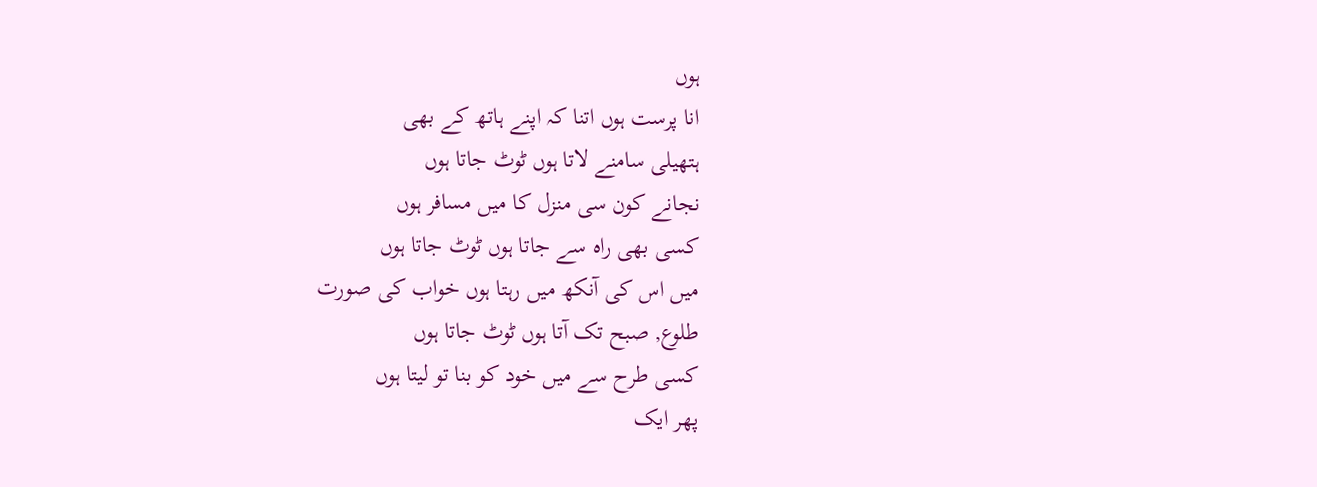ہوں
انا پرست ہوں اتنا کہ اپنے ہاتھ کے بھی
ہتھیلی سامنے لاتا ہوں ٹوٹ جاتا ہوں
نجانے کون سی منزل کا میں مسافر ہوں
کسی بھی راہ سے جاتا ہوں ٹوٹ جاتا ہوں
میں اس کی آنکھ میں رہتا ہوں خواب کی صورت
طلوع, صبح تک آتا ہوں ٹوٹ جاتا ہوں
کسی طرح سے میں خود کو بنا تو لیتا ہوں
پھر ایک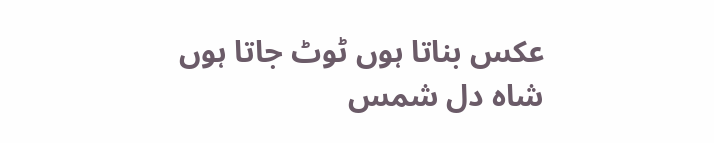عکس بناتا ہوں ٹوٹ جاتا ہوں
شاہ دل شمس